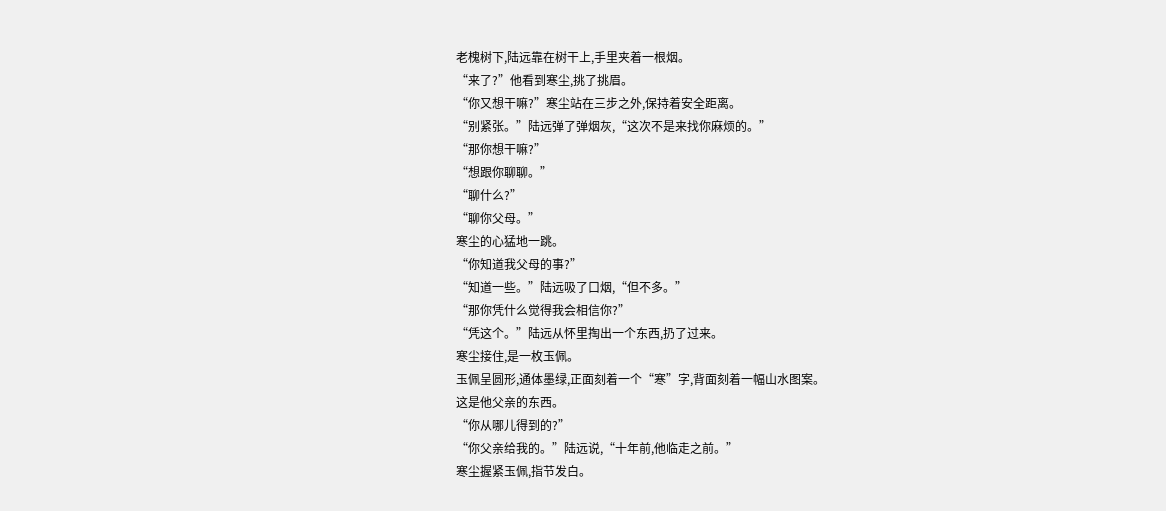老槐树下,陆远靠在树干上,手里夹着一根烟。
“来了?”他看到寒尘,挑了挑眉。
“你又想干嘛?”寒尘站在三步之外,保持着安全距离。
“别紧张。”陆远弹了弹烟灰,“这次不是来找你麻烦的。”
“那你想干嘛?”
“想跟你聊聊。”
“聊什么?”
“聊你父母。”
寒尘的心猛地一跳。
“你知道我父母的事?”
“知道一些。”陆远吸了口烟,“但不多。”
“那你凭什么觉得我会相信你?”
“凭这个。”陆远从怀里掏出一个东西,扔了过来。
寒尘接住,是一枚玉佩。
玉佩呈圆形,通体墨绿,正面刻着一个“寒”字,背面刻着一幅山水图案。
这是他父亲的东西。
“你从哪儿得到的?”
“你父亲给我的。”陆远说,“十年前,他临走之前。”
寒尘握紧玉佩,指节发白。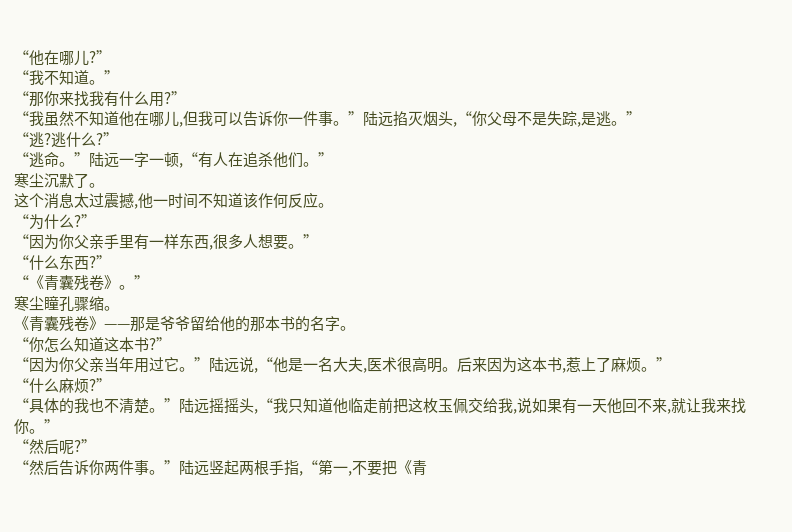“他在哪儿?”
“我不知道。”
“那你来找我有什么用?”
“我虽然不知道他在哪儿,但我可以告诉你一件事。”陆远掐灭烟头,“你父母不是失踪,是逃。”
“逃?逃什么?”
“逃命。”陆远一字一顿,“有人在追杀他们。”
寒尘沉默了。
这个消息太过震撼,他一时间不知道该作何反应。
“为什么?”
“因为你父亲手里有一样东西,很多人想要。”
“什么东西?”
“《青囊残卷》。”
寒尘瞳孔骤缩。
《青囊残卷》——那是爷爷留给他的那本书的名字。
“你怎么知道这本书?”
“因为你父亲当年用过它。”陆远说,“他是一名大夫,医术很高明。后来因为这本书,惹上了麻烦。”
“什么麻烦?”
“具体的我也不清楚。”陆远摇摇头,“我只知道他临走前把这枚玉佩交给我,说如果有一天他回不来,就让我来找你。”
“然后呢?”
“然后告诉你两件事。”陆远竖起两根手指,“第一,不要把《青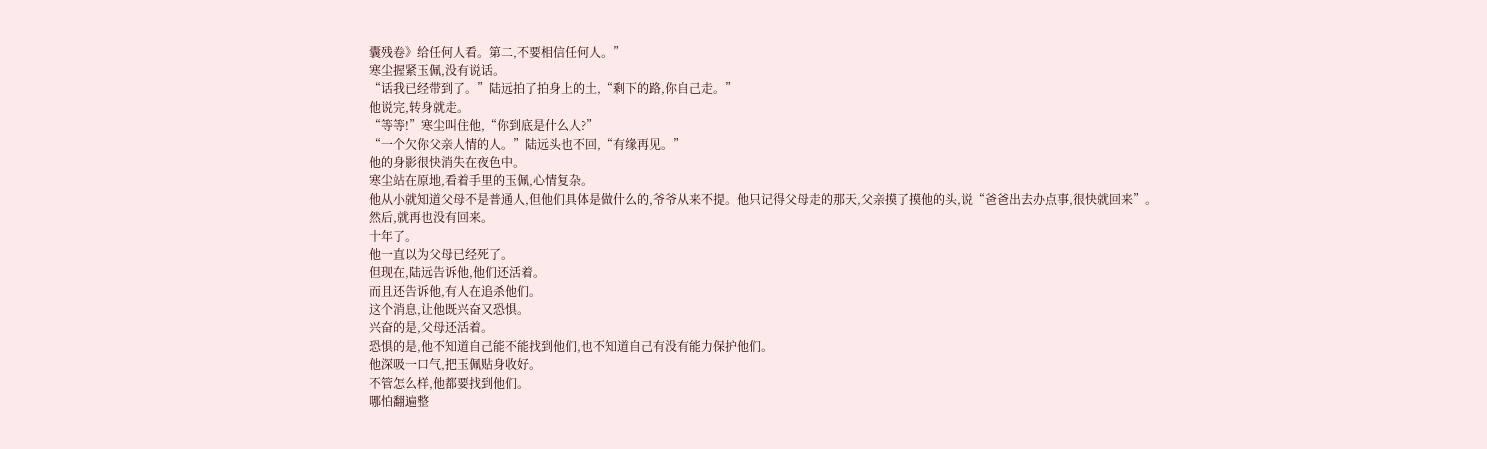囊残卷》给任何人看。第二,不要相信任何人。”
寒尘握紧玉佩,没有说话。
“话我已经带到了。”陆远拍了拍身上的土,“剩下的路,你自己走。”
他说完,转身就走。
“等等!”寒尘叫住他,“你到底是什么人?”
“一个欠你父亲人情的人。”陆远头也不回,“有缘再见。”
他的身影很快消失在夜色中。
寒尘站在原地,看着手里的玉佩,心情复杂。
他从小就知道父母不是普通人,但他们具体是做什么的,爷爷从来不提。他只记得父母走的那天,父亲摸了摸他的头,说“爸爸出去办点事,很快就回来”。
然后,就再也没有回来。
十年了。
他一直以为父母已经死了。
但现在,陆远告诉他,他们还活着。
而且还告诉他,有人在追杀他们。
这个消息,让他既兴奋又恐惧。
兴奋的是,父母还活着。
恐惧的是,他不知道自己能不能找到他们,也不知道自己有没有能力保护他们。
他深吸一口气,把玉佩贴身收好。
不管怎么样,他都要找到他们。
哪怕翻遍整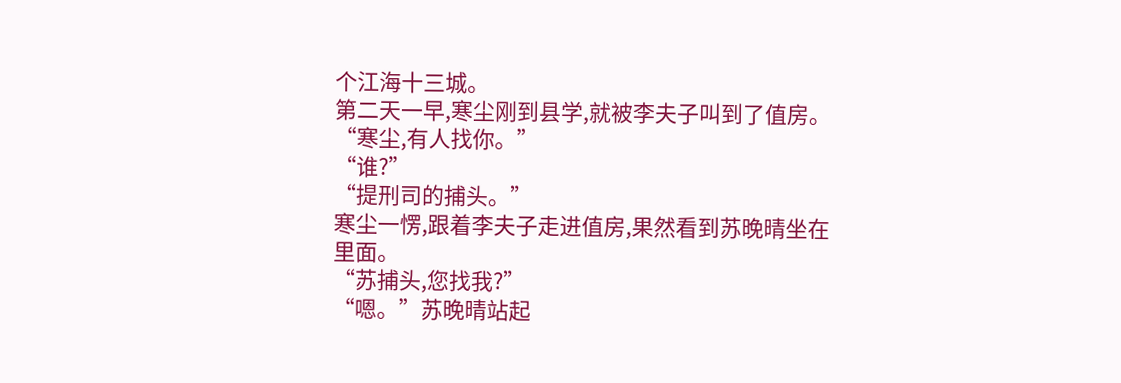个江海十三城。
第二天一早,寒尘刚到县学,就被李夫子叫到了值房。
“寒尘,有人找你。”
“谁?”
“提刑司的捕头。”
寒尘一愣,跟着李夫子走进值房,果然看到苏晚晴坐在里面。
“苏捕头,您找我?”
“嗯。”苏晚晴站起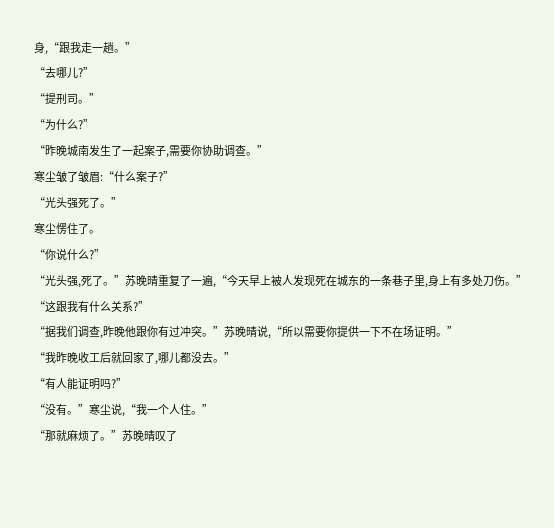身,“跟我走一趟。”
“去哪儿?”
“提刑司。”
“为什么?”
“昨晚城南发生了一起案子,需要你协助调查。”
寒尘皱了皱眉:“什么案子?”
“光头强死了。”
寒尘愣住了。
“你说什么?”
“光头强,死了。”苏晚晴重复了一遍,“今天早上被人发现死在城东的一条巷子里,身上有多处刀伤。”
“这跟我有什么关系?”
“据我们调查,昨晚他跟你有过冲突。”苏晚晴说,“所以需要你提供一下不在场证明。”
“我昨晚收工后就回家了,哪儿都没去。”
“有人能证明吗?”
“没有。”寒尘说,“我一个人住。”
“那就麻烦了。”苏晚晴叹了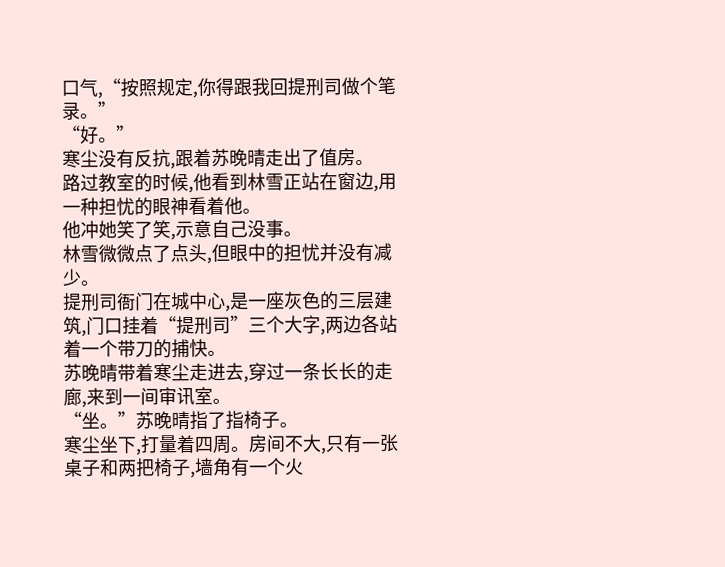口气,“按照规定,你得跟我回提刑司做个笔录。”
“好。”
寒尘没有反抗,跟着苏晚晴走出了值房。
路过教室的时候,他看到林雪正站在窗边,用一种担忧的眼神看着他。
他冲她笑了笑,示意自己没事。
林雪微微点了点头,但眼中的担忧并没有减少。
提刑司衙门在城中心,是一座灰色的三层建筑,门口挂着“提刑司”三个大字,两边各站着一个带刀的捕快。
苏晚晴带着寒尘走进去,穿过一条长长的走廊,来到一间审讯室。
“坐。”苏晚晴指了指椅子。
寒尘坐下,打量着四周。房间不大,只有一张桌子和两把椅子,墙角有一个火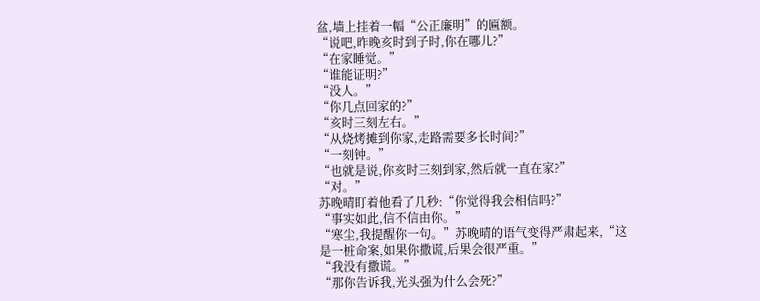盆,墙上挂着一幅“公正廉明”的匾额。
“说吧,昨晚亥时到子时,你在哪儿?”
“在家睡觉。”
“谁能证明?”
“没人。”
“你几点回家的?”
“亥时三刻左右。”
“从烧烤摊到你家,走路需要多长时间?”
“一刻钟。”
“也就是说,你亥时三刻到家,然后就一直在家?”
“对。”
苏晚晴盯着他看了几秒:“你觉得我会相信吗?”
“事实如此,信不信由你。”
“寒尘,我提醒你一句。”苏晚晴的语气变得严肃起来,“这是一桩命案,如果你撒谎,后果会很严重。”
“我没有撒谎。”
“那你告诉我,光头强为什么会死?”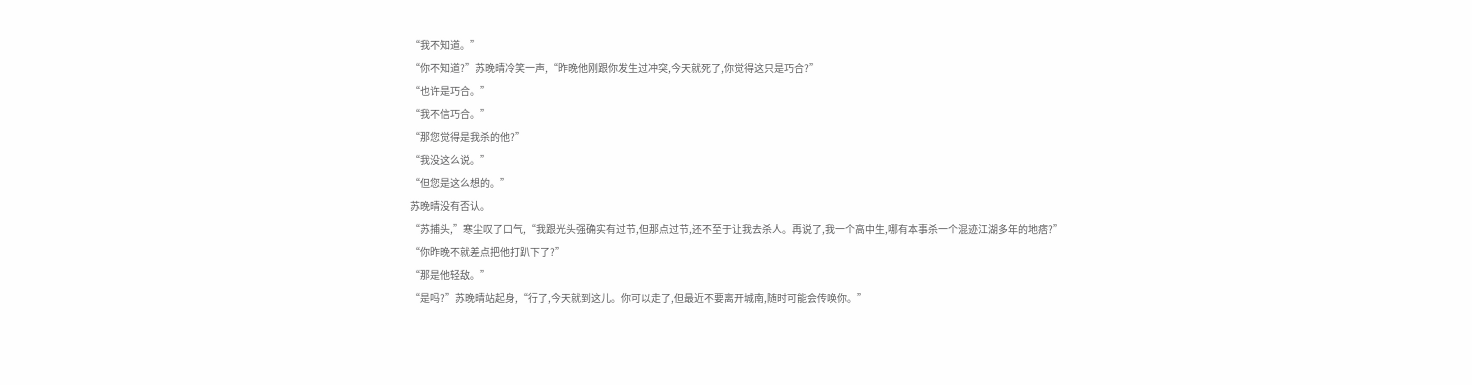“我不知道。”
“你不知道?”苏晚晴冷笑一声,“昨晚他刚跟你发生过冲突,今天就死了,你觉得这只是巧合?”
“也许是巧合。”
“我不信巧合。”
“那您觉得是我杀的他?”
“我没这么说。”
“但您是这么想的。”
苏晚晴没有否认。
“苏捕头,”寒尘叹了口气,“我跟光头强确实有过节,但那点过节,还不至于让我去杀人。再说了,我一个高中生,哪有本事杀一个混迹江湖多年的地痞?”
“你昨晚不就差点把他打趴下了?”
“那是他轻敌。”
“是吗?”苏晚晴站起身,“行了,今天就到这儿。你可以走了,但最近不要离开城南,随时可能会传唤你。”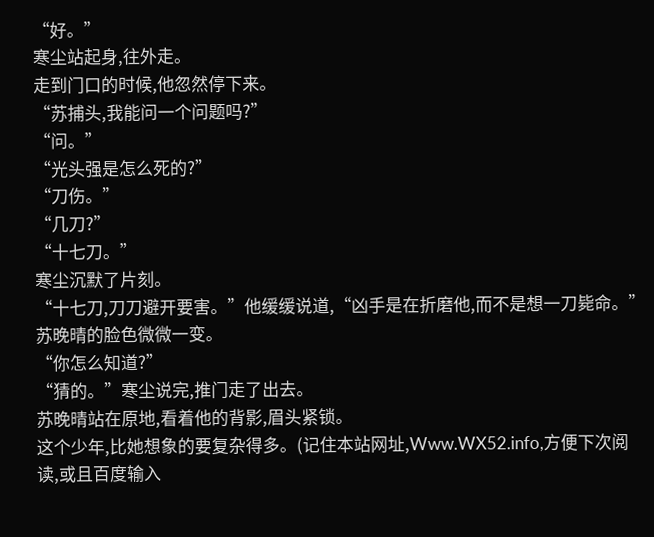“好。”
寒尘站起身,往外走。
走到门口的时候,他忽然停下来。
“苏捕头,我能问一个问题吗?”
“问。”
“光头强是怎么死的?”
“刀伤。”
“几刀?”
“十七刀。”
寒尘沉默了片刻。
“十七刀,刀刀避开要害。”他缓缓说道,“凶手是在折磨他,而不是想一刀毙命。”
苏晚晴的脸色微微一变。
“你怎么知道?”
“猜的。”寒尘说完,推门走了出去。
苏晚晴站在原地,看着他的背影,眉头紧锁。
这个少年,比她想象的要复杂得多。(记住本站网址,Www.WX52.info,方便下次阅读,或且百度输入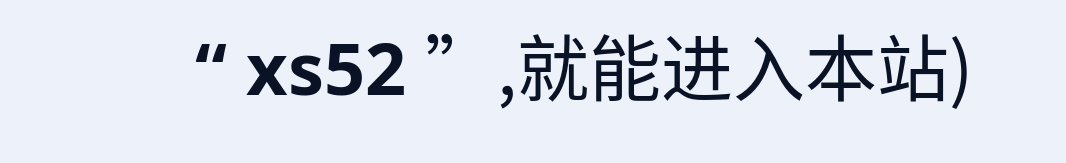“ xs52 ”,就能进入本站)